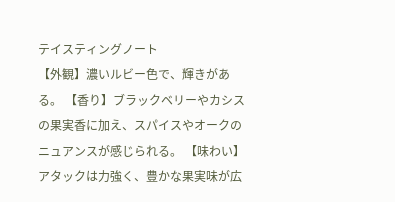テイスティングノート
【外観】濃いルビー色で、輝きがある。 【香り】ブラックベリーやカシスの果実香に加え、スパイスやオークのニュアンスが感じられる。 【味わい】アタックは力強く、豊かな果実味が広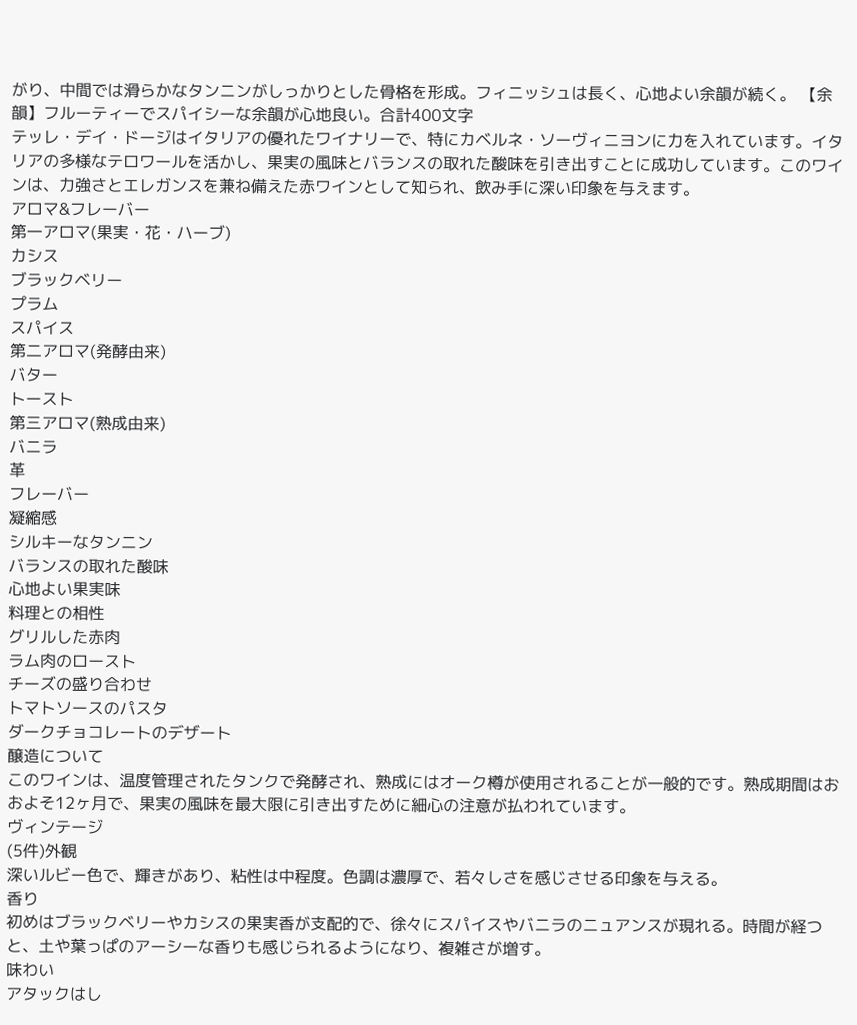がり、中間では滑らかなタンニンがしっかりとした骨格を形成。フィニッシュは長く、心地よい余韻が続く。 【余韻】フルーティーでスパイシーな余韻が心地良い。合計400文字
テッレ・デイ・ドージはイタリアの優れたワイナリーで、特にカベルネ・ソーヴィニヨンに力を入れています。イタリアの多様なテロワールを活かし、果実の風味とバランスの取れた酸味を引き出すことに成功しています。このワインは、力強さとエレガンスを兼ね備えた赤ワインとして知られ、飲み手に深い印象を与えます。
アロマ&フレーバー
第一アロマ(果実・花・ハーブ)
カシス
ブラックベリー
プラム
スパイス
第二アロマ(発酵由来)
バター
トースト
第三アロマ(熟成由来)
バニラ
革
フレーバー
凝縮感
シルキーなタンニン
バランスの取れた酸味
心地よい果実味
料理との相性
グリルした赤肉
ラム肉のロースト
チーズの盛り合わせ
トマトソースのパスタ
ダークチョコレートのデザート
醸造について
このワインは、温度管理されたタンクで発酵され、熟成にはオーク樽が使用されることが一般的です。熟成期間はおおよそ12ヶ月で、果実の風味を最大限に引き出すために細心の注意が払われています。
ヴィンテージ
(5件)外観
深いルビー色で、輝きがあり、粘性は中程度。色調は濃厚で、若々しさを感じさせる印象を与える。
香り
初めはブラックベリーやカシスの果実香が支配的で、徐々にスパイスやバニラのニュアンスが現れる。時間が経つと、土や葉っぱのアーシーな香りも感じられるようになり、複雑さが増す。
味わい
アタックはし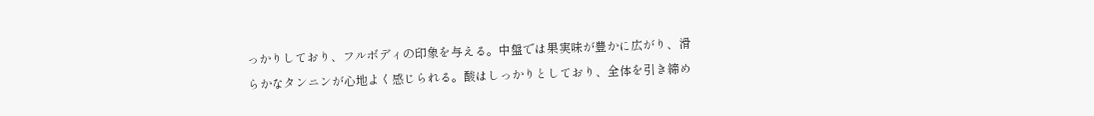っかりしており、フルボディの印象を与える。中盤では果実味が豊かに広がり、滑らかなタンニンが心地よく感じられる。酸はしっかりとしており、全体を引き締め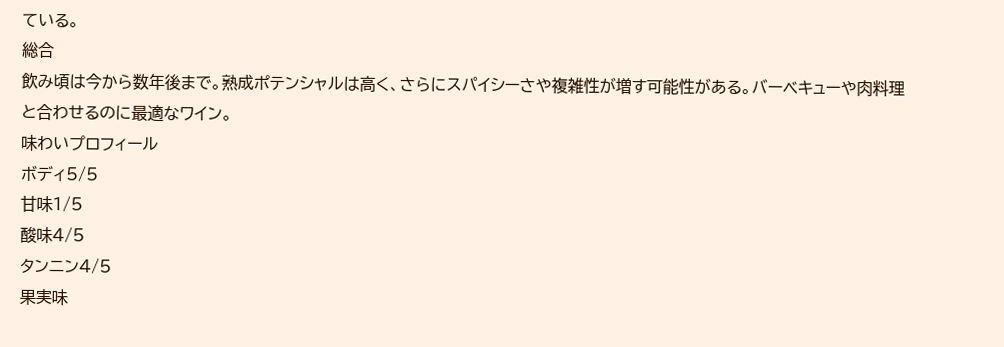ている。
総合
飲み頃は今から数年後まで。熟成ポテンシャルは高く、さらにスパイシーさや複雑性が増す可能性がある。バーベキューや肉料理と合わせるのに最適なワイン。
味わいプロフィール
ボディ5/5
甘味1/5
酸味4/5
タンニン4/5
果実味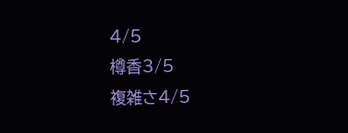4/5
樽香3/5
複雑さ4/5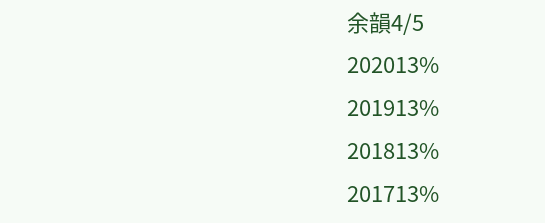余韻4/5
202013%
201913%
201813%
201713%